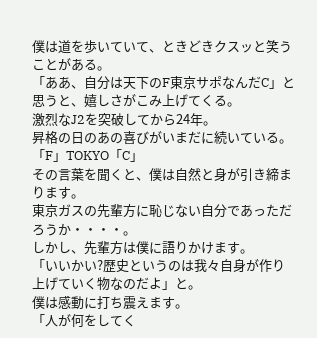僕は道を歩いていて、ときどきクスッと笑うことがある。
「ああ、自分は天下のF東京サポなんだC」と思うと、嬉しさがこみ上げてくる。
激烈なJ2を突破してから24年。
昇格の日のあの喜びがいまだに続いている。
「F」TOKYO「C」
その言葉を聞くと、僕は自然と身が引き締まります。
東京ガスの先輩方に恥じない自分であっただろうか・・・・。
しかし、先輩方は僕に語りかけます。
「いいかい?歴史というのは我々自身が作り上げていく物なのだよ」と。
僕は感動に打ち震えます。
「人が何をしてく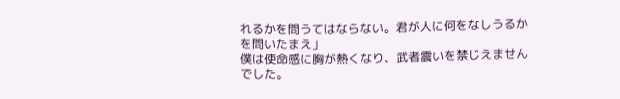れるかを問うてはならない。君が人に何をなしうるかを問いたまえ」
僕は使命感に胸が熱くなり、武者震いを禁じえませんでした。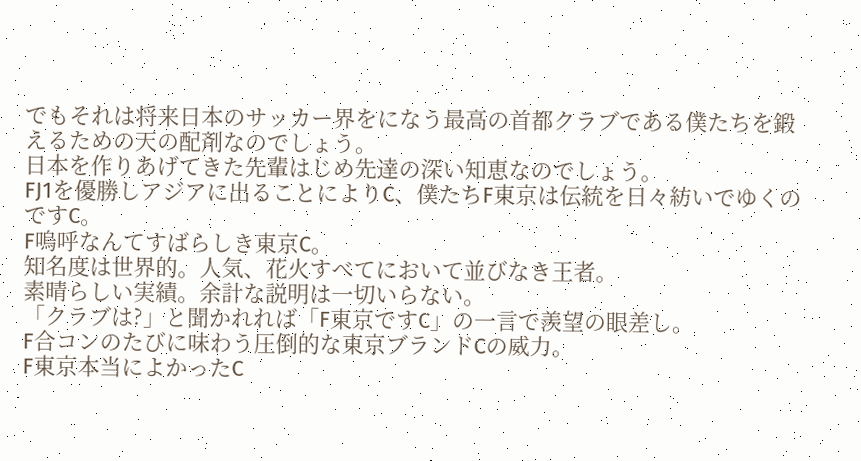でもそれは将来日本のサッカー界をになう最高の首都クラブである僕たちを鍛えるための天の配剤なのでしょう。
日本を作りあげてきた先輩はじめ先達の深い知恵なのでしょう。
FJ1を優勝しアジアに出ることによりC、僕たちF東京は伝統を日々紡いでゆくのですC。
F嗚呼なんてすばらしき東京C。
知名度は世界的。人気、花火すべてにおいて並びなき王者。
素晴らしい実績。余計な説明は一切いらない。
「クラブは?」と聞かれれば「F東京ですC」の一言で羨望の眼差し。
F合コンのたびに味わう圧倒的な東京ブランドCの威力。
F東京本当によかったC